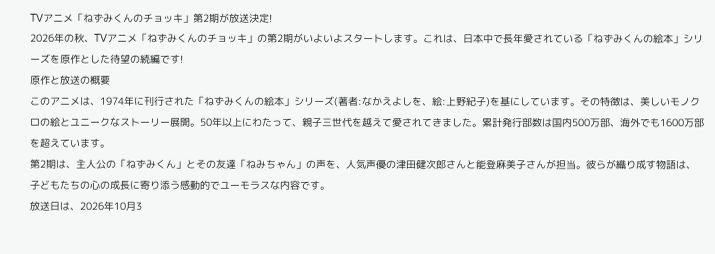TVアニメ「ねずみくんのチョッキ」第2期が放送決定!
2026年の秋、TVアニメ「ねずみくんのチョッキ」の第2期がいよいよスタートします。これは、日本中で長年愛されている「ねずみくんの絵本」シリーズを原作とした待望の続編です!
原作と放送の概要
このアニメは、1974年に刊行された「ねずみくんの絵本」シリーズ(著者:なかえよしを、絵:上野紀子)を基にしています。その特徴は、美しいモノクロの絵とユニークなストーリー展開。50年以上にわたって、親子三世代を越えて愛されてきました。累計発行部数は国内500万部、海外でも1600万部を超えています。
第2期は、主人公の「ねずみくん」とその友達「ねみちゃん」の声を、人気声優の津田健次郎さんと能登麻美子さんが担当。彼らが織り成す物語は、子どもたちの心の成長に寄り添う感動的でユーモラスな内容です。
放送日は、2026年10月3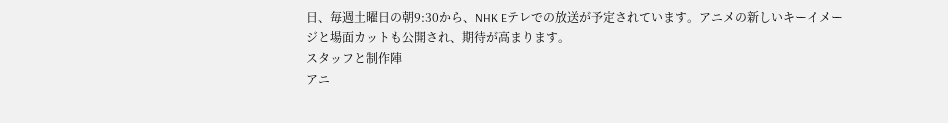日、毎週土曜日の朝9:30から、NHK Eテレでの放送が予定されています。アニメの新しいキーイメージと場面カットも公開され、期待が高まります。
スタッフと制作陣
アニ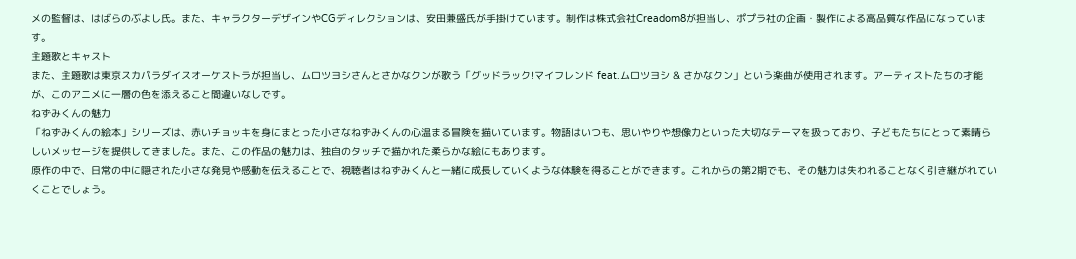メの監督は、はばらのぶよし氏。また、キャラクターデザインやCGディレクションは、安田兼盛氏が手掛けています。制作は株式会社Creadom8が担当し、ポプラ社の企画・製作による高品質な作品になっています。
主題歌とキャスト
また、主題歌は東京スカパラダイスオーケストラが担当し、ムロツヨシさんとさかなクンが歌う「グッドラック!マイフレンド feat.ムロツヨシ & さかなクン」という楽曲が使用されます。アーティストたちの才能が、このアニメに一層の色を添えること間違いなしです。
ねずみくんの魅力
「ねずみくんの絵本」シリーズは、赤いチョッキを身にまとった小さなねずみくんの心温まる冒険を描いています。物語はいつも、思いやりや想像力といった大切なテーマを扱っており、子どもたちにとって素晴らしいメッセージを提供してきました。また、この作品の魅力は、独自のタッチで描かれた柔らかな絵にもあります。
原作の中で、日常の中に隠された小さな発見や感動を伝えることで、視聴者はねずみくんと一緒に成長していくような体験を得ることができます。これからの第2期でも、その魅力は失われることなく引き継がれていくことでしょう。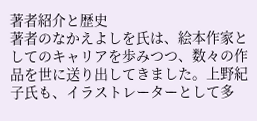著者紹介と歴史
著者のなかえよしを氏は、絵本作家としてのキャリアを歩みつつ、数々の作品を世に送り出してきました。上野紀子氏も、イラストレーターとして多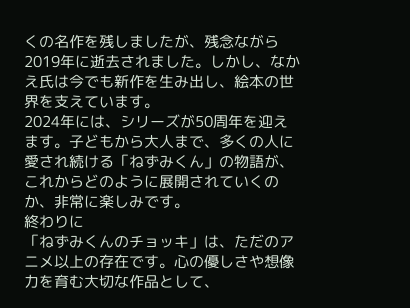くの名作を残しましたが、残念ながら2019年に逝去されました。しかし、なかえ氏は今でも新作を生み出し、絵本の世界を支えています。
2024年には、シリーズが50周年を迎えます。子どもから大人まで、多くの人に愛され続ける「ねずみくん」の物語が、これからどのように展開されていくのか、非常に楽しみです。
終わりに
「ねずみくんのチョッキ」は、ただのアニメ以上の存在です。心の優しさや想像力を育む大切な作品として、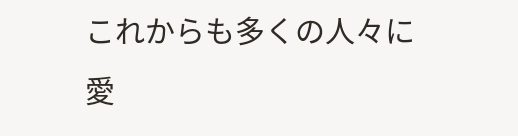これからも多くの人々に愛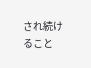され続けること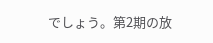でしょう。第2期の放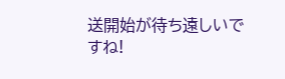送開始が待ち遠しいですね!